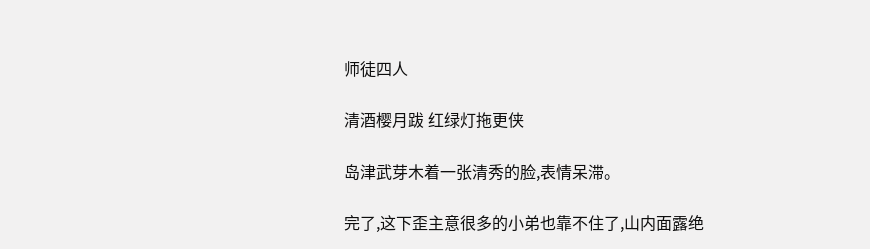师徒四人

清酒樱月跋 红绿灯拖更侠

岛津武芽木着一张清秀的脸,表情呆滞。

完了,这下歪主意很多的小弟也靠不住了,山内面露绝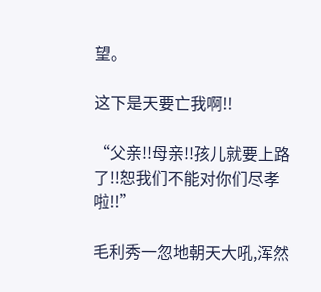望。

这下是天要亡我啊!!

“父亲!!母亲!!孩儿就要上路了!!恕我们不能对你们尽孝啦!!”

毛利秀一忽地朝天大吼,浑然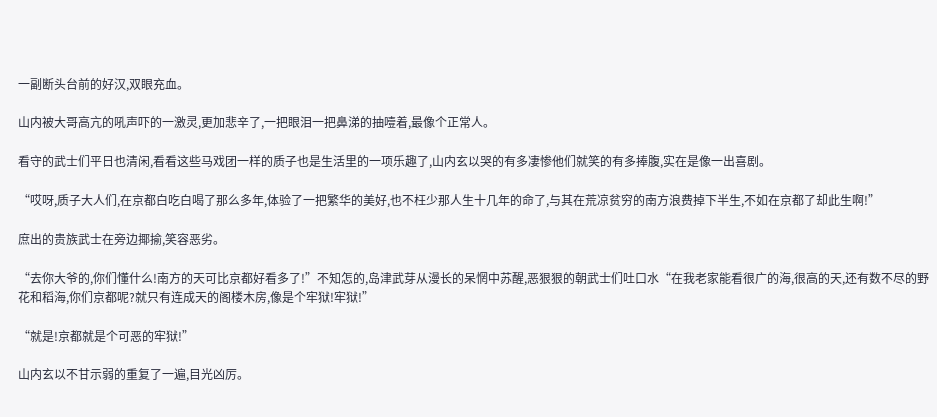一副断头台前的好汉,双眼充血。

山内被大哥高亢的吼声吓的一激灵,更加悲辛了,一把眼泪一把鼻涕的抽噎着,最像个正常人。

看守的武士们平日也清闲,看看这些马戏团一样的质子也是生活里的一项乐趣了,山内玄以哭的有多凄惨他们就笑的有多捧腹,实在是像一出喜剧。

“哎呀,质子大人们,在京都白吃白喝了那么多年,体验了一把繁华的美好,也不枉少那人生十几年的命了,与其在荒凉贫穷的南方浪费掉下半生,不如在京都了却此生啊!”

庶出的贵族武士在旁边揶揄,笑容恶劣。

“去你大爷的,你们懂什么!南方的天可比京都好看多了!”不知怎的,岛津武芽从漫长的呆惘中苏醒,恶狠狠的朝武士们吐口水“在我老家能看很广的海,很高的天,还有数不尽的野花和稻海,你们京都呢?就只有连成天的阁楼木房,像是个牢狱!牢狱!”

“就是!京都就是个可恶的牢狱!”

山内玄以不甘示弱的重复了一遍,目光凶厉。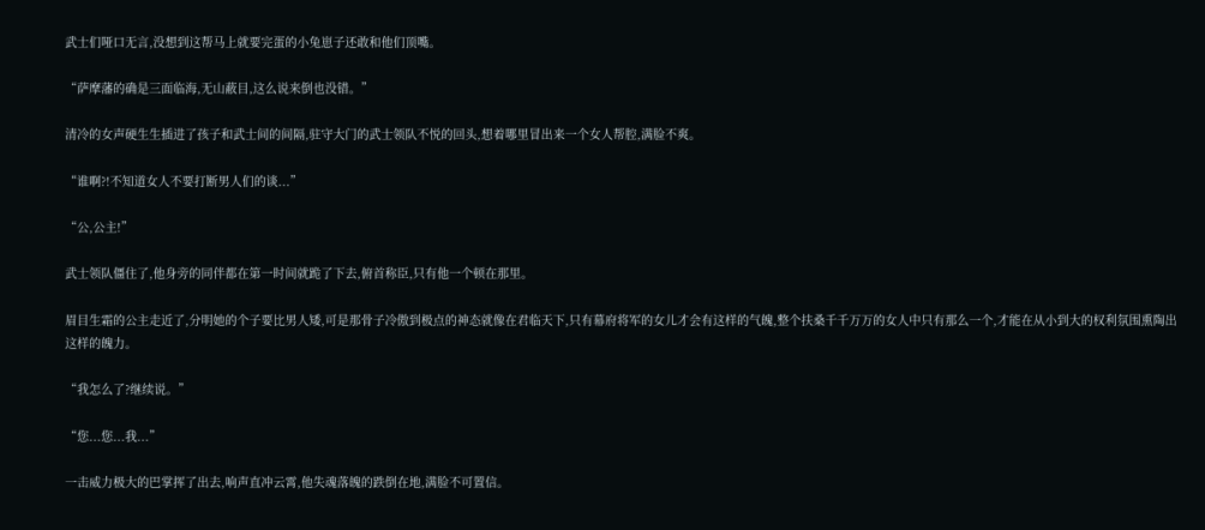武士们哑口无言,没想到这帮马上就要完蛋的小兔崽子还敢和他们顶嘴。

“萨摩藩的确是三面临海,无山蔽目,这么说来倒也没错。”

清冷的女声硬生生插进了孩子和武士间的间隔,驻守大门的武士领队不悦的回头,想着哪里冒出来一个女人帮腔,满脸不爽。

“谁啊?!不知道女人不要打断男人们的谈...”

“公,公主!”

武士领队僵住了,他身旁的同伴都在第一时间就跪了下去,俯首称臣,只有他一个顿在那里。

眉目生霜的公主走近了,分明她的个子要比男人矮,可是那骨子冷傲到极点的神态就像在君临天下,只有幕府将军的女儿才会有这样的气魄,整个扶桑千千万万的女人中只有那么一个,才能在从小到大的权利氛围熏陶出这样的魄力。

“我怎么了?继续说。”

“您...您...我...”

一击威力极大的巴掌挥了出去,响声直冲云霄,他失魂落魄的跌倒在地,满脸不可置信。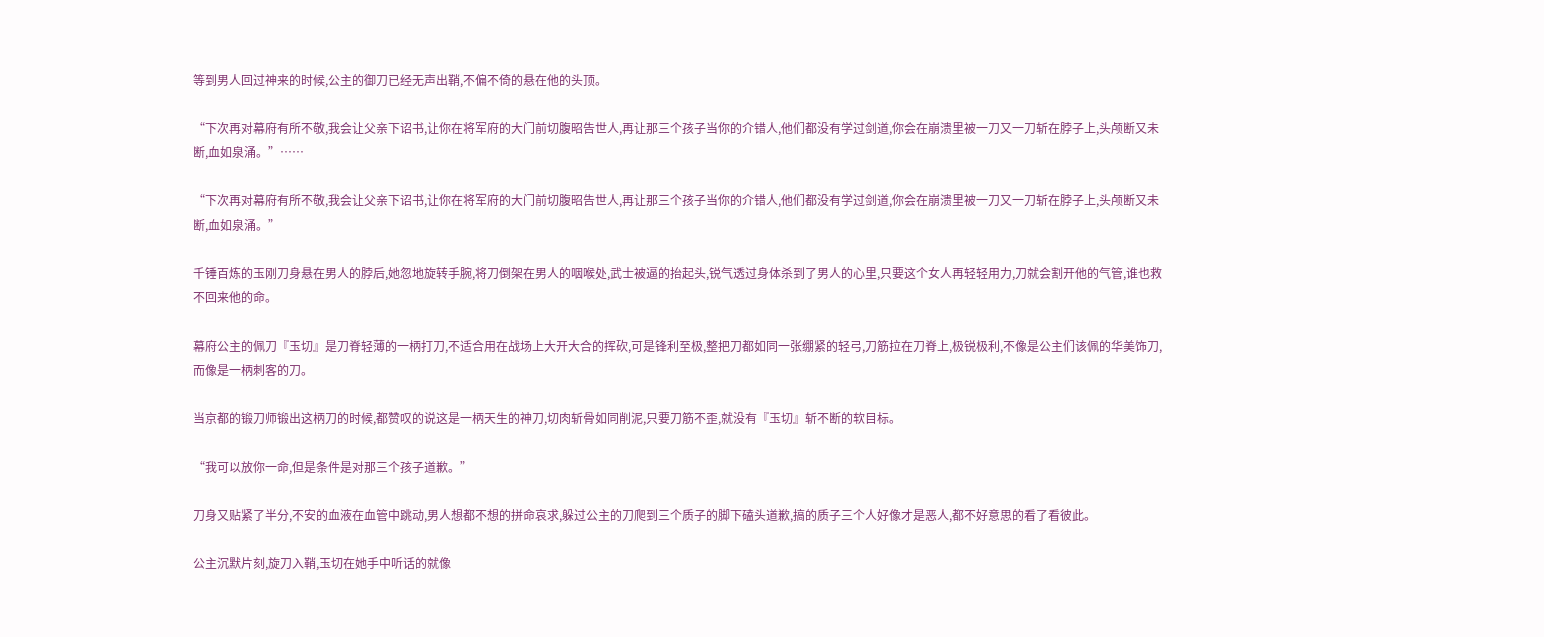等到男人回过神来的时候,公主的御刀已经无声出鞘,不偏不倚的悬在他的头顶。

“下次再对幕府有所不敬,我会让父亲下诏书,让你在将军府的大门前切腹昭告世人,再让那三个孩子当你的介错人,他们都没有学过剑道,你会在崩溃里被一刀又一刀斩在脖子上,头颅断又未断,血如泉涌。”……

“下次再对幕府有所不敬,我会让父亲下诏书,让你在将军府的大门前切腹昭告世人,再让那三个孩子当你的介错人,他们都没有学过剑道,你会在崩溃里被一刀又一刀斩在脖子上,头颅断又未断,血如泉涌。”

千锤百炼的玉刚刀身悬在男人的脖后,她忽地旋转手腕,将刀倒架在男人的咽喉处,武士被逼的抬起头,锐气透过身体杀到了男人的心里,只要这个女人再轻轻用力,刀就会割开他的气管,谁也救不回来他的命。

幕府公主的佩刀『玉切』是刀脊轻薄的一柄打刀,不适合用在战场上大开大合的挥砍,可是锋利至极,整把刀都如同一张绷紧的轻弓,刀筋拉在刀脊上,极锐极利,不像是公主们该佩的华美饰刀,而像是一柄刺客的刀。

当京都的锻刀师锻出这柄刀的时候,都赞叹的说这是一柄天生的神刀,切肉斩骨如同削泥,只要刀筋不歪,就没有『玉切』斩不断的软目标。

“我可以放你一命,但是条件是对那三个孩子道歉。”

刀身又贴紧了半分,不安的血液在血管中跳动,男人想都不想的拼命哀求,躲过公主的刀爬到三个质子的脚下磕头道歉,搞的质子三个人好像才是恶人,都不好意思的看了看彼此。

公主沉默片刻,旋刀入鞘,玉切在她手中听话的就像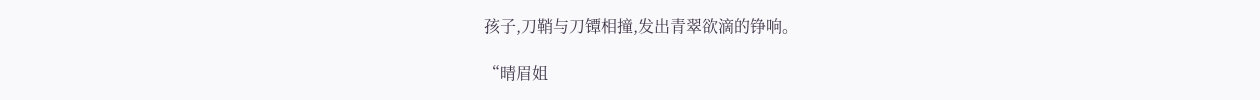孩子,刀鞘与刀镡相撞,发出青翠欲滴的铮响。

“晴眉姐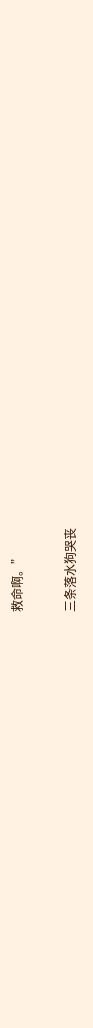救命啊。”

三条落水狗哭丧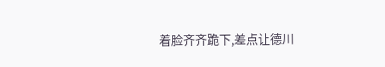着脸齐齐跪下,差点让德川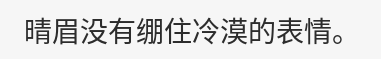晴眉没有绷住冷漠的表情。